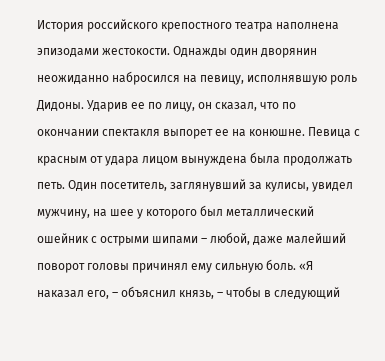История российского крепостного театра наполнена эпизодами жестокости. Однажды один дворянин неожиданно набросился на певицу, исполнявшую роль Дидоны. Ударив ее по лицу, он сказал, что по окончании спектакля выпорет ее на конюшне. Певица с красным от удара лицом вынуждена была продолжать петь. Один посетитель, заглянувший за кулисы, увидел мужчину, на шее у которого был металлический ошейник с острыми шипами – любой, даже малейший поворот головы причинял ему сильную боль. «Я наказал его, – объяснил князь, – чтобы в следующий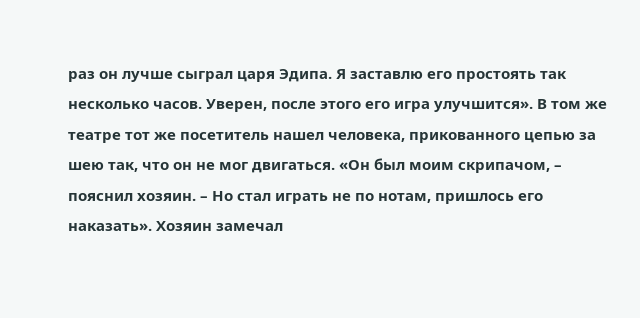раз он лучше сыграл царя Эдипа. Я заставлю его простоять так несколько часов. Уверен, после этого его игра улучшится». В том же театре тот же посетитель нашел человека, прикованного цепью за шею так, что он не мог двигаться. «Он был моим скрипачом, – пояснил хозяин. – Но стал играть не по нотам, пришлось его наказать». Хозяин замечал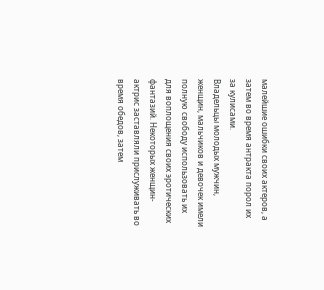малейшие ошибки своих актеров, а затем во время антракта порол их за кулисами.
Владельцы молодых мужчин, женщин, мальчиков и девочек имели полную свободу использовать их для воплощения своих эротических фантазий. Некоторых женщин-актрис заставляли прислуживать во время обедов, затем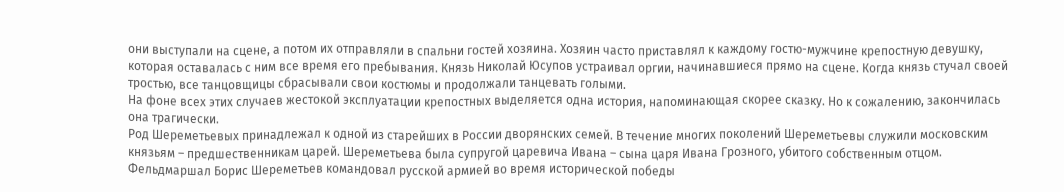они выступали на сцене, а потом их отправляли в спальни гостей хозяина. Хозяин часто приставлял к каждому гостю-мужчине крепостную девушку, которая оставалась с ним все время его пребывания. Князь Николай Юсупов устраивал оргии, начинавшиеся прямо на сцене. Когда князь стучал своей тростью, все танцовщицы сбрасывали свои костюмы и продолжали танцевать голыми.
На фоне всех этих случаев жестокой эксплуатации крепостных выделяется одна история, напоминающая скорее сказку. Но к сожалению, закончилась она трагически.
Род Шереметьевых принадлежал к одной из старейших в России дворянских семей. В течение многих поколений Шереметьевы служили московским князьям – предшественникам царей. Шереметьева была супругой царевича Ивана – сына царя Ивана Грозного, убитого собственным отцом. Фельдмаршал Борис Шереметьев командовал русской армией во время исторической победы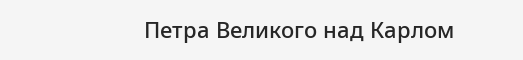Петра Великого над Карлом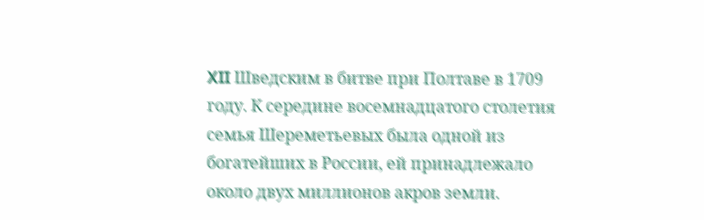XII Шведским в битве при Полтаве в 1709 году. К середине восемнадцатого столетия семья Шереметьевых была одной из богатейших в России, ей принадлежало около двух миллионов акров земли.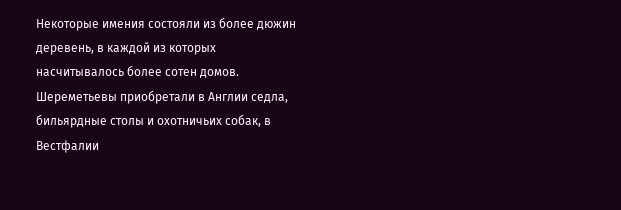Некоторые имения состояли из более дюжин деревень, в каждой из которых насчитывалось более сотен домов. Шереметьевы приобретали в Англии седла, бильярдные столы и охотничьих собак, в Вестфалии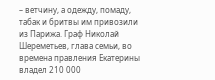– ветчину, а одежду, помаду, табак и бритвы им привозили из Парижа. Граф Николай Шереметьев, глава семьи, во времена правления Екатерины владел 210 000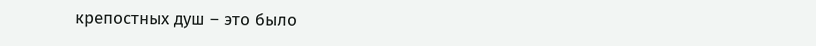крепостных душ – это было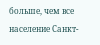больше, чем все население Санкт-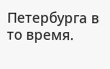Петербурга в то время.